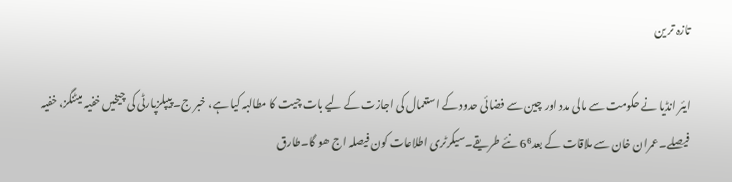تازہ تر ین

ایئر انڈیا نے حکومت سے مالی مدد اور چین سے فضائی حدود کے استعمال کی اجازت کے لیے بات چیت کا مطالبہ کیا ہے، خبر ج۔ پیپلزپارٹی کی چیخیں خفیہ میٹنگز، خفیہ فیصلے۔عمران خان سے ملاقات کے بعد6⁶ نئے طریقے۔سیکرٹری اطلاعات کون فیصلہ اج ھو گا۔طارق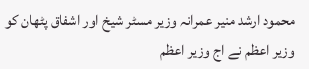محمود ارشد منیر عمرانہ وزیر مسٹر شیخ اور اشفاق پٹھان کو وزیر اعظم نے اج وزیر اعظم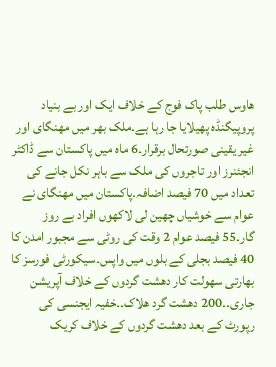ھاوس طلب پاک فوج کے خلاف ایک اور بے بنیاد پروپیگنڈہ پھیلایا جا رہا ہے۔ملک بھر میں مھنگای اور غیر یقینی صورتحال برقرار۔6 ماہ میں پاکستان سے ڈاکٹر انجئنرز اور تاجروں کی ملک سے باہر نکل جانے کی تعداد میں 70 فیصد اضافہ۔پاکستان میں مھنگای نے عوام سے خوشیاں چھین لی لاکھوں افراد بے روز گار۔55 فیصد عوام 2 وقت کی روٹی سے مجبور امدن کا 40 فیصد بجلی کے بلوں میں واپس۔سیکورٹی فورسز کا بھارتی سھولت کار دھشت گردوں کے خلاف آپریشن جاری۔۔200 دھشت گرد ھلاک۔۔خفیہ ایجنسی کی رپورٹ کے بعد دھشت گردوں کے خلاف کریک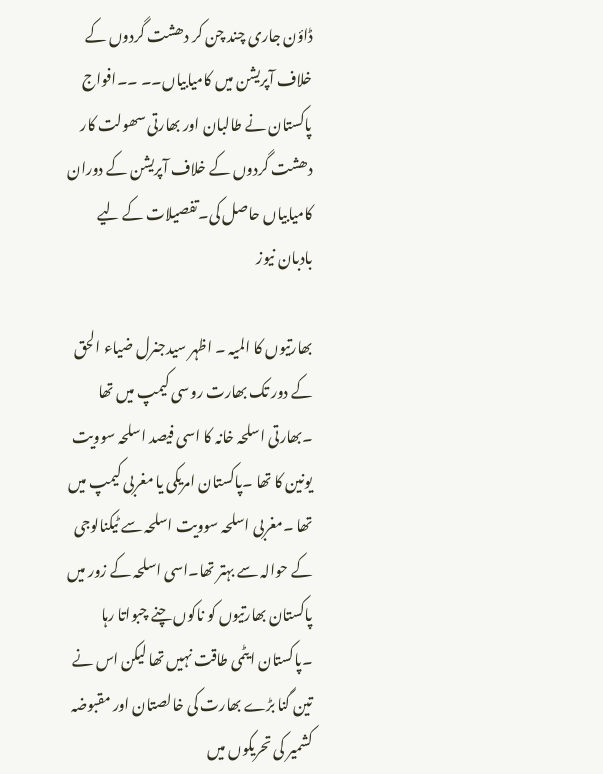ڈاؤن جاری چند چن کر دھشت گردوں کے خلاف آپریشن میں کامیابیاں۔۔ ۔۔افواج پاکستان نے طالبان اور بھارتی سھولت کار دھشت گردوں کے خلاف آپریشن کے دوران کامیابیاں حاصل کی۔تفصیلات کے لیے بادبان نیوز

بھارتیوں کا المیہ ۔ اظہر سیدجنرل ضیاء الحق کے دور تک بھارت روسی کیمپ میں تھا ۔بھارتی اسلحہ خانہ کا اسی فیصد اسلحہ سوویت یونین کا تھا ۔پاکستان امریکی یا مغربی کیمپ میں تھا ۔مغربی اسلحہ سوویت اسلحہ سے ٹیکنالوجی کے حوالہ سے بہتر تھا۔اسی اسلحہ کے زور میں پاکستان بھارتیوں کو ناکوں چنے چبواتا رہا ۔پاکستان ایٹمی طاقت نہیں تھا لیکن اس نے تین گنا بڑے بھارت کی خالصتان اور مقبوضہ کشمیر کی تحریکوں میں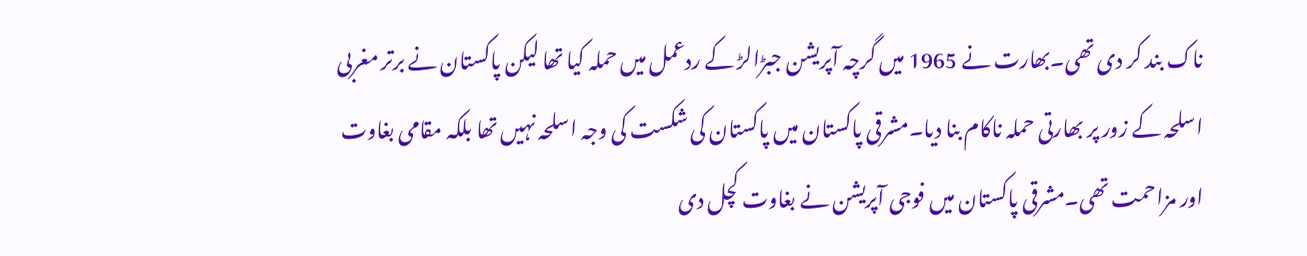ناک بند کر دی تھی۔بھارت نے 1965 میں گرچہ آپریشن جبڑالڑ کے ردعمل میں حملہ کیا تھا لیکن پاکستان نے برتر مغربی اسلحہ کے زور پر بھارتی حملہ ناکام بنا دیا۔مشرقی پاکستان میں پاکستان کی شکست کی وجہ اسلحہ نہیں تھا بلکہ مقامی بغاوت اور مزاحمت تھی۔مشرقی پاکستان میں فوجی آپریشن نے بغاوت کچل دی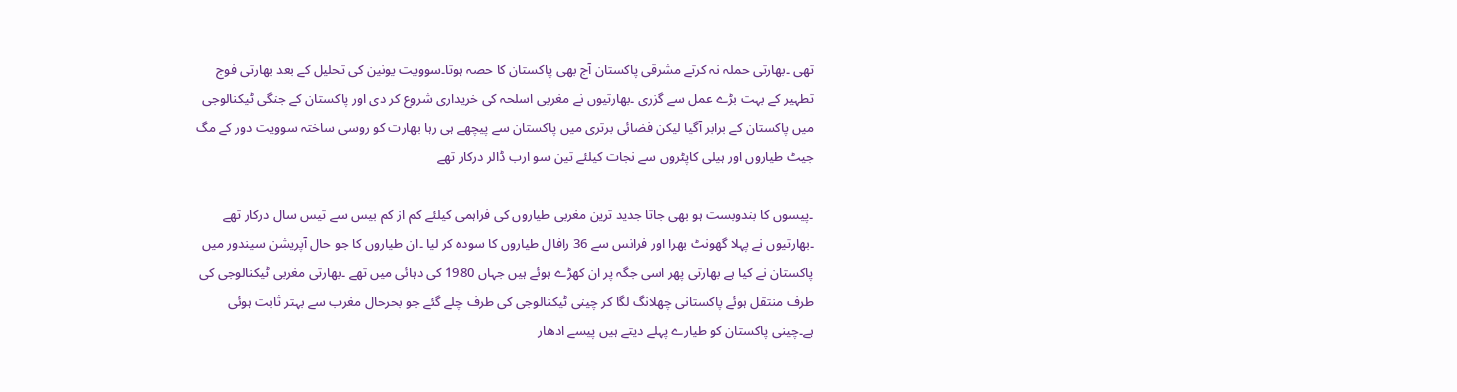تھی ۔بھارتی حملہ نہ کرتے مشرقی پاکستان آج بھی پاکستان کا حصہ ہوتا۔سوویت یونین کی تحلیل کے بعد بھارتی فوج تطہیر کے بہت بڑے عمل سے گزری ۔بھارتیوں نے مغربی اسلحہ کی خریداری شروع کر دی اور پاکستان کے جنگی ٹیکنالوجی میں پاکستان کے برابر آگیا لیکن فضائی برتری میں پاکستان سے پیچھے ہی رہا بھارت کو روسی ساختہ سوویت دور کے مگ جیٹ طیاروں اور ہیلی کاپٹروں سے نجات کیلئے تین سو ارب ڈالر درکار تھے

۔پیسوں کا بندوبست ہو بھی جاتا جدید ترین مغربی طیاروں کی فراہمی کیلئے کم از کم بیس سے تیس سال درکار تھے ۔بھارتیوں نے پہلا گھونٹ بھرا اور فرانس سے 36 رافال طیاروں کا سودہ کر لیا ۔ان طیاروں کا جو حال آپریشن سیندور میں پاکستان نے کیا ہے بھارتی پھر اسی جگہ پر ان کھڑے ہوئے ہیں جہاں 1980 کی دہائی میں تھے ۔بھارتی مغربی ٹیکنالوجی کی طرف منتقل ہوئے پاکستانی چھلانگ لگا کر چینی ٹیکنالوجی کی طرف چلے گئے جو بحرحال مغرب سے بہتر ثابت ہوئی ہے۔چینی پاکستان کو طیارے پہلے دیتے ہیں پیسے ادھار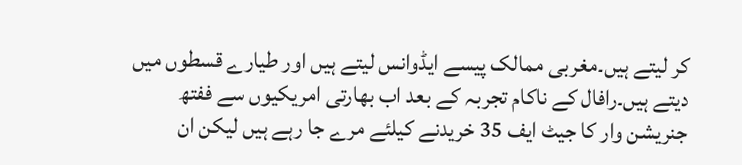کر لیتے ہیں۔مغربی ممالک پیسے ایڈوانس لیتے ہیں اور طیارے قسطوں میں دیتے ہیں۔رافال کے ناکام تجربہ کے بعد اب بھارتی امریکیوں سے ففتھ جنریشن وار کا جیٹ ایف 35 خریدنے کیلئے مرے جا رہے ہیں لیکن ان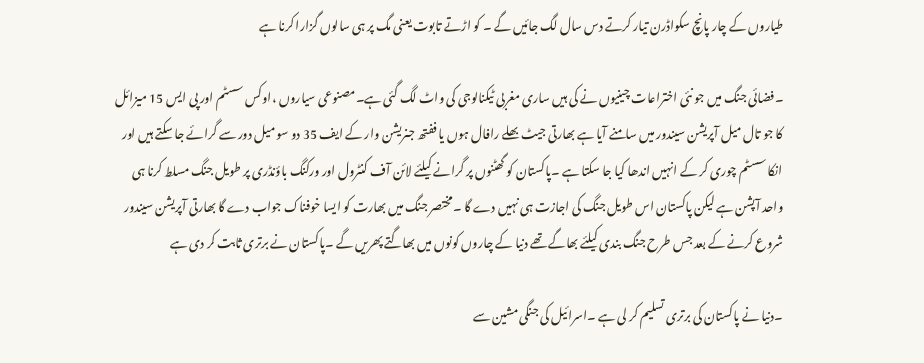طیاروں کے چار پانچ سکواڈرن تیار کرتے دس سال لگ جائیں گے ۔ کو اڑتے تابوت یعنی مگ پر ہی سالوں گزارا کرنا ہے

۔فضائی جنگ میں جو نئی اختراعات چینیوں نے کی ہیں ساری مغربی ٹیکنالوجی کی واٹ لگ گئی ہے۔مصنوعی سیاروں ،اوکس سسٹم اور پی ایس 15 میزائل کا جو تال میل آپریشن سیندور میں سامنے آیا ہے بھارتی جیٹ بھلے رافال ہوں یا ففتھ جنریشن وار کے ایف 35 دو سو میل دور سے گرائے جا سکتے ہیں اور انکا سسٹم چوری کر کے انہیں اندھا کیا جا سکتا ہے ۔پاکستان کو گھٹنوں پر گرانے کیلئے لائن آف کنٹرول اور ورکنگ باؤنڈری پر طویل جنگ مسلط کرنا ہی واحد آپشن ہے لیکن پاکستان اس طویل جنگ کی اجازت ہی نہیں دے گا ۔مختصر جنگ میں بھارت کو ایسا خوفناک جواب دے گا بھارتی آپریشن سیندور شروع کرنے کے بعد جس طرح جنگ بندی کیلئے بھاگے تھے دنیا کے چاروں کونوں میں بھاگتے پھریں گے ۔پاکستان نے برتری ثابت کر دی ہے

۔دنیا نے پاکستان کی برتری تسلیم کر لی ہے ۔اسرائیل کی جنگی مشین سے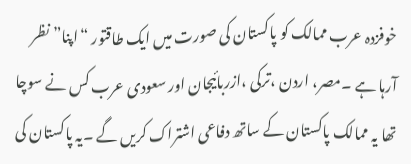خوفزدہ عرب ممالک کو پاکستان کی صورت میں ایک طاقتور “اپنا” نظر آرہا ہے ۔مصر، اردن ،ترکی ،ازربائیجان اور سعودی عرب کس نے سوچا تھا یہ ممالک پاکستان کے ساتھ دفاعی اشتراک کریں گے ۔یہ پاکستان کی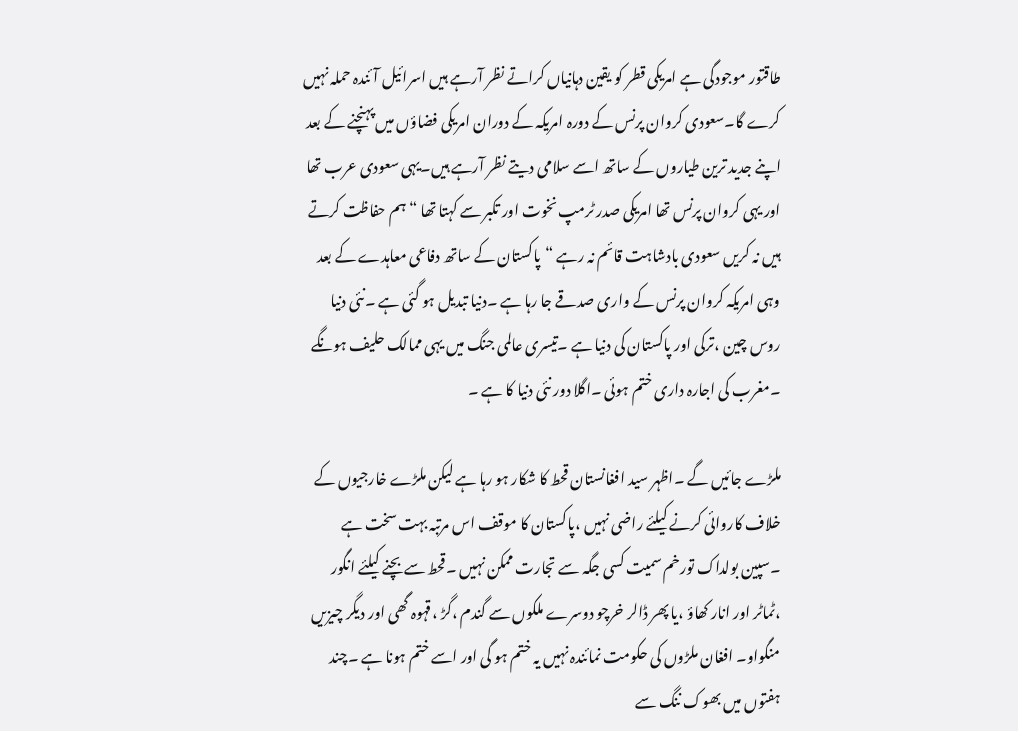طاقتور موجودگی ہے امریکی قطر کو یقین دہانیاں کراتے نظر آرہے ہیں اسرائیل آئندہ حملہ نہیں کرے گا۔سعودی کروان پرنس کے دورہ امریکہ کے دوران امریکی فضاؤں میں پہنچنے کے بعد اپنے جدید ترین طیاروں کے ساتھ اسے سلامی دیتے نظر آرہے ہیں۔یہی سعودی عرب تھا اور یہی کروان پرنس تھا امریکی صدر ٹرمپ نخوت اور تکبر سے کہتا تھا “ہم حفاظت کرتے ہیں نہ کریں سعودی بادشاہت قائم نہ رہے “پاکستان کے ساتھ دفاعی معاہدے کے بعد وہی امریکہ کروان پرنس کے واری صدقے جا رہا ہے ۔دنیا تبدیل ہو گئی ہے ۔نئی دنیا روس چین ،ترکی اور پاکستان کی دنیا ہے ۔تیسری عالمی جنگ میں یہی ممالک حلیف ہونگے ۔مغرب کی اجارہ داری ختم ہوئی ۔اگلا دور نئی دنیا کا ہے ۔

ملڑے جائیں گے ۔اظہر سید افغانستان قحط کا شکار ہو رہا ہے لیکن ملڑے خارجیوں کے خلاف کاروائی کرنے کیلئے راضی نہیں ،پاکستان کا موقف اس مرتبہ بہت سخت ہے ۔سپین بولداک تورخم سمیت کسی جگہ سے تجارت ممکن نہیں ۔قحط سے بچنے کیلئے انگور ،ٹماٹر اور انار کھاؤ ،یا پھر ڈالر خرچو دوسرے ملکوں سے گندم ،گڑ ،قہوہ گھی اور دیگر چیزیں منگواو۔ افغان ملڑوں کی حکومت نمائندہ نہیں یہ ختم ہو گی اور اسے ختم ہونا ہے ۔چند ہفتوں میں بھوک ننگ سے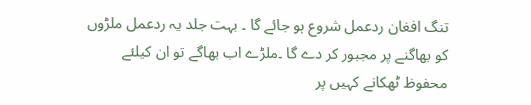تنگ افغان ردعمل شروع ہو جائے گا ۔ بہت جلد یہ ردعمل ملڑوں کو بھاگنے پر مجبور کر دے گا ۔ملڑے اب بھاگے تو ان کیلئے محفوظ ٹھکانے کہیں پر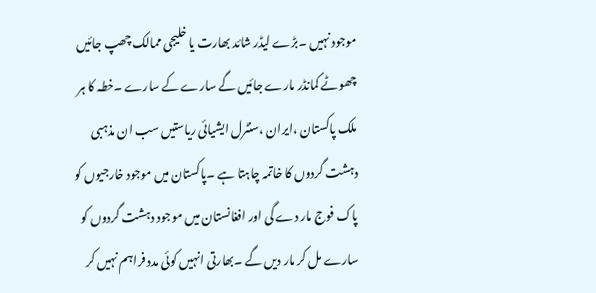موجود نہیں ۔بڑے لیڈر شائد بھارت یا خلیجی ممالک چھپ جائیں چھوٹے کمانڈر مارے جائیں گے سارے کے سارے ۔خطہ کا ہر ملک پاکستان ،ایران ،سنٹرل ایشیائی ریاستیں سب ان مذہبی دہشت گردوں کا خاتمہ چاہتا ہے ۔پاکستان میں موجود خارجیوں کو پاک فوج مار دے گی اور افغانستان میں موجود دہشت گردوں کو سارے مل کر مار دیں گے ۔بھارتی انہیں کوئی مدد فراہم نہیں کر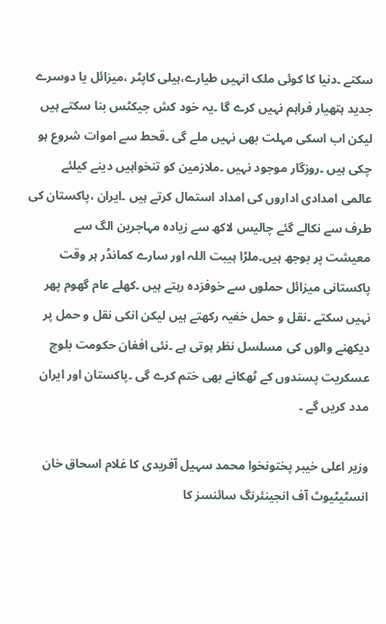سکتے ۔دنیا کا کوئی ملک انہیں طیارے،ہیلی کاپٹر ،میزائل یا دوسرے جدید ہتھیار فراہم نہیں کرے گا ۔یہ خود کش جیکٹس بنا سکتے ہیں لیکن اب اسکی مہلت بھی نہیں ملے گی ۔قحط سے اموات شروع ہو چکی ہیں ۔روزگار موجود نہیں ۔ملازمین کو تنخواہیں دینے کیلئے عالمی امدادی اداروں کی امداد استمال کرتے ہیں ۔ایران ،پاکستان کی طرف سے نکالے گئے چالیس لاکھ سے زیادہ مہاجرین الگ سے معیشت پر بوجھ ہیں۔ملڑا ہیبت اللہ اور سارے کمانڈر ہر وقت پاکستانی میزائل حملوں سے خوفزدہ رہتے ہیں ۔کھلے عام گھوم پھر نہیں سکتے ۔نقل و حمل خفیہ رکھتے ہیں لیکن انکی نقل و حمل پر دیکھنے والوں کی مسلسل نظر ہوتی ہے ۔نئی افغان حکومت بلوچ عسکریت پسندوں کے ٹھکانے بھی ختم کرے گی ۔پاکستان اور ایران مدد کریں گے ۔

وزیر اعلی خیبر پختونخوا محمد سہیل آفریدی کا غلام اسحاق خان انسٹیٹیوٹ آف انجینئرنگ سائنسز کا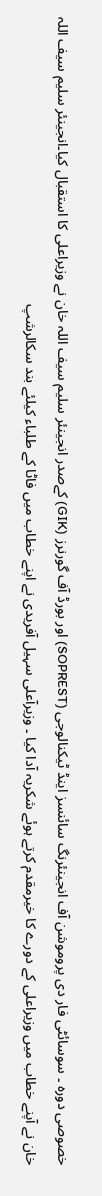خصوصی دورہ ۔ سوسائٹی فار دی پروموشن آف انجینئرنگ سائنسز اینڈ ٹیکنالوجی (SOPREST) اور بورڈ آف گورنرز (GIK) کےصدر انجینئر سلیم سیف اللہ خان نے وزیراعلی کا استقبال کیا۔انجینئر سلیم سیف اللہ خان نے آپنے خطاب میں وزیراعلی کے دورے کا خیرمقدم کرتے ہوئے شکریہ آدا کیا ۔ وزیرآعلی سہیل آفریدی نے اپنے خطاب میں فاٹا کے طلباء کیلئے بند سکالرشپ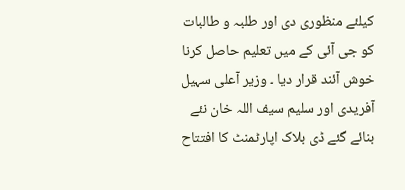کیلئے منظوری دی اور طلبہ و طالبات کو جی آئی کے میں تعلیم حاصل کرنا خوش آئند قرار دیا ۔ وزیر آعلی سہیل آفریدی اور سلیم سیف اللہ خان نئے بنائے گئے ڈی بلاک اپارٹمنٹ کا افتتاح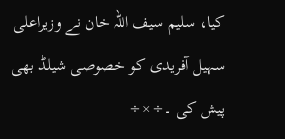کیا، سلیم سیف اللہ خان نے وزیراعلی سہیل آفریدی کو خصوصی شیلڈ بھی پیش کی ۔÷×÷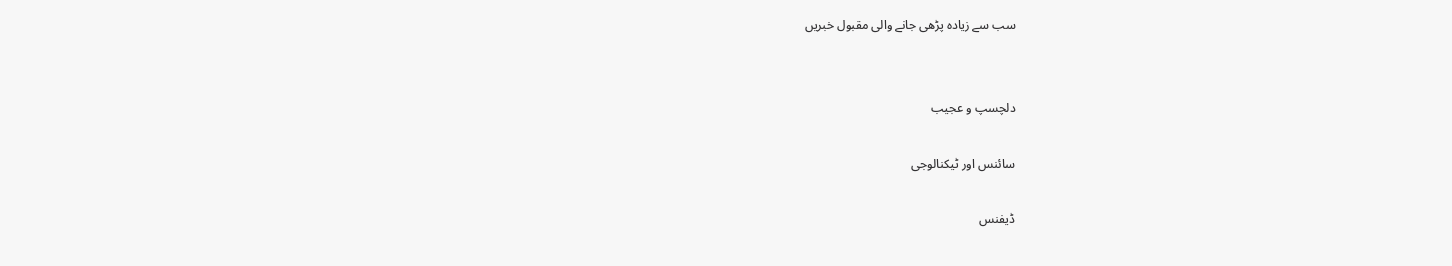سب سے زیادہ پڑھی جانے والی مقبول خبریں


دلچسپ و عجیب

سائنس اور ٹیکنالوجی

ڈیفنس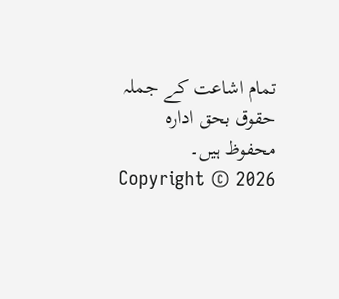تمام اشاعت کے جملہ حقوق بحق ادارہ محفوظ ہیں۔
Copyright © 2026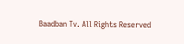Baadban Tv. All Rights Reserved